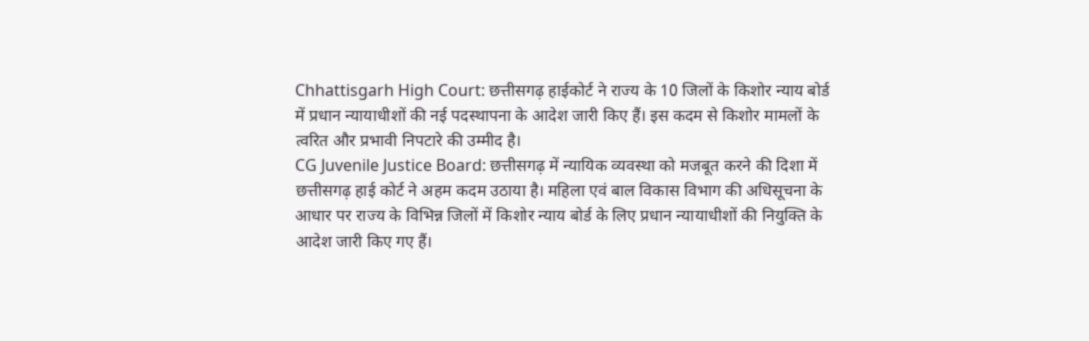Chhattisgarh High Court: छत्तीसगढ़ हाईकोर्ट ने राज्य के 10 जिलों के किशोर न्याय बोर्ड में प्रधान न्यायाधीशों की नई पदस्थापना के आदेश जारी किए हैं। इस कदम से किशोर मामलों के त्वरित और प्रभावी निपटारे की उम्मीद है।
CG Juvenile Justice Board: छत्तीसगढ़ में न्यायिक व्यवस्था को मजबूत करने की दिशा में छत्तीसगढ़ हाई कोर्ट ने अहम कदम उठाया है। महिला एवं बाल विकास विभाग की अधिसूचना के आधार पर राज्य के विभिन्न जिलों में किशोर न्याय बोर्ड के लिए प्रधान न्यायाधीशों की नियुक्ति के आदेश जारी किए गए हैं।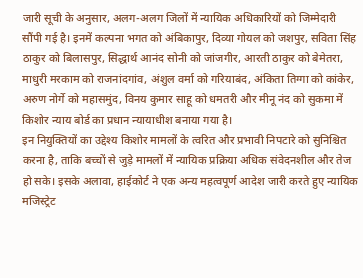जारी सूची के अनुसार, अलग-अलग जिलों में न्यायिक अधिकारियों को जिम्मेदारी सौंपी गई है। इनमें कल्पना भगत को अंबिकापुर, दिव्या गोयल को जशपुर, सविता सिंह ठाकुर को बिलासपुर, सिद्धार्थ आनंद सोनी को जांजगीर, आरती ठाकुर को बेमेतरा, माधुरी मरकाम को राजनांदगांव, अंशुल वर्मा को गरियाबंद, अंकिता तिग्गा को कांकेर, अरुण नोर्गे को महासमुंद, विनय कुमार साहू को धमतरी और मीनू नंद को सुकमा में किशोर न्याय बोर्ड का प्रधान न्यायाधीश बनाया गया है।
इन नियुक्तियों का उद्देश्य किशोर मामलों के त्वरित और प्रभावी निपटारे को सुनिश्चित करना है, ताकि बच्चों से जुड़े मामलों में न्यायिक प्रक्रिया अधिक संवेदनशील और तेज हो सके। इसके अलावा, हाईकोर्ट ने एक अन्य महत्वपूर्ण आदेश जारी करते हुए न्यायिक मजिस्ट्रेट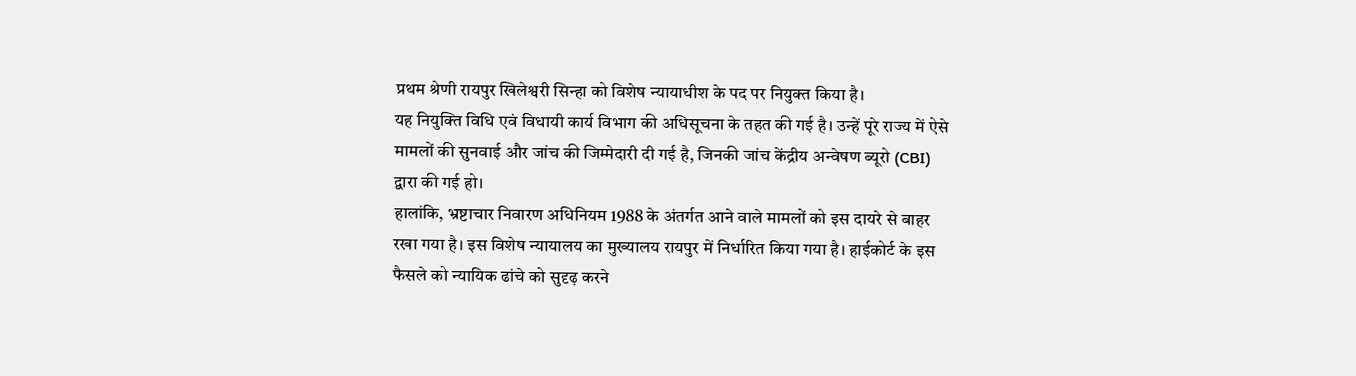प्रथम श्रेणी रायपुर खिलेश्वरी सिन्हा को विशेष न्यायाधीश के पद पर नियुक्त किया है।
यह नियुक्ति विधि एवं विधायी कार्य विभाग की अधिसूचना के तहत की गई है। उन्हें पूरे राज्य में ऐसे मामलों की सुनवाई और जांच की जिम्मेदारी दी गई है, जिनकी जांच केंद्रीय अन्वेषण ब्यूरो (CBI) द्वारा की गई हो।
हालांकि, भ्रष्टाचार निवारण अधिनियम 1988 के अंतर्गत आने वाले मामलों को इस दायरे से बाहर रखा गया है। इस विशेष न्यायालय का मुख्यालय रायपुर में निर्धारित किया गया है। हाईकोर्ट के इस फैसले को न्यायिक ढांचे को सुदृढ़ करने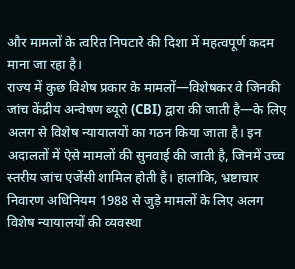और मामलों के त्वरित निपटारे की दिशा में महत्वपूर्ण कदम माना जा रहा है।
राज्य में कुछ विशेष प्रकार के मामलों—विशेषकर वे जिनकी जांच केंद्रीय अन्वेषण ब्यूरो (CBI) द्वारा की जाती है—के लिए अलग से विशेष न्यायालयों का गठन किया जाता है। इन अदालतों में ऐसे मामलों की सुनवाई की जाती है, जिनमें उच्च स्तरीय जांच एजेंसी शामिल होती है। हालांकि, भ्रष्टाचार निवारण अधिनियम 1988 से जुड़े मामलों के लिए अलग विशेष न्यायालयों की व्यवस्था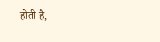होती है,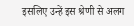इसलिए उन्हें इस श्रेणी से अलग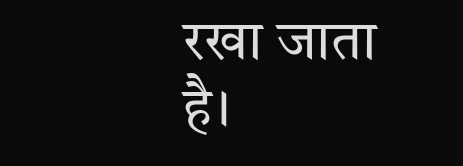रखा जाता है।